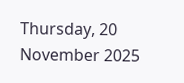Thursday, 20 November 2025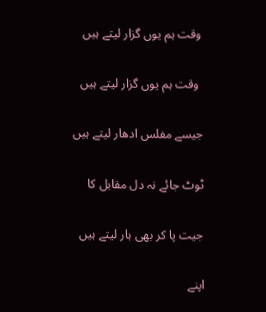وقت ہم یوں گزار لیتے ہیں

 وقت ہم یوں گزار لیتے ہیں

جیسے مفلس ادھار لیتے ہیں

ٹوٹ جائے نہ دل مقابل کا

جیت پا کر بھی ہار لیتے ہیں

اپنے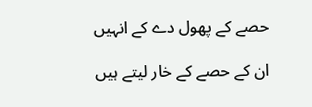حصے کے پھول دے کے انہیں

ان کے حصے کے خار لیتے ہیں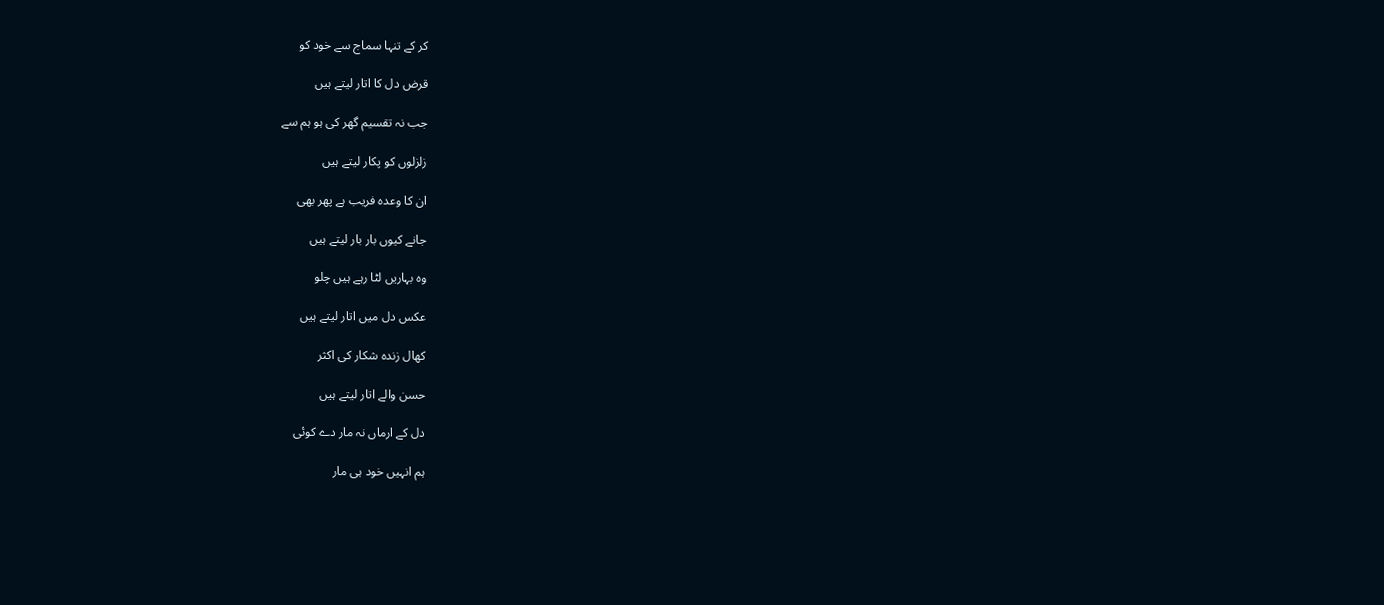کر کے تنہا سماج سے خود کو

قرض دل کا اتار لیتے ہیں

جب نہ تقسیم گھر کی ہو ہم سے

زلزلوں کو پکار لیتے ہیں

ان کا وعدہ فریب ہے پھر بھی

جانے کیوں بار بار لیتے ہیں

وہ بہاریں لٹا رہے ہیں چلو

عکس دل میں اتار لیتے ہیں

کھال زندہ شکار کی اکثر

حسن والے اتار لیتے ہیں

دل کے ارماں نہ مار دے کوئی

ہم انہیں خود ہی مار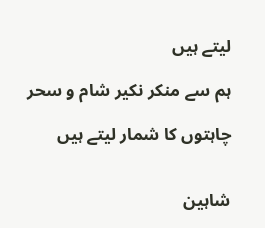لیتے ہیں

ہم سے منکر نکیر شام و سحر

چاہتوں کا شمار لیتے ہیں


شاہین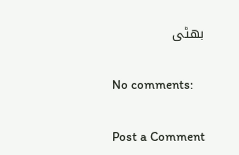بھٹی

No comments:

Post a Comment